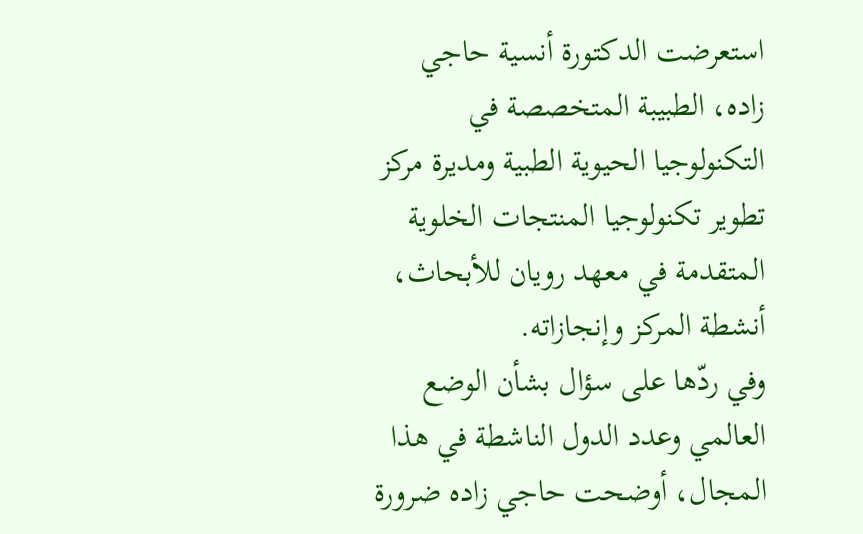استعرضت الدكتورة أنسية حاجي زاده، الطبيبة المتخصصة في التكنولوجيا الحيوية الطبية ومديرة مركز تطوير تكنولوجيا المنتجات الخلوية المتقدمة في معهد رويان للأبحاث، أنشطة المركز وإنجازاته.
وفي ردّها على سؤال بشأن الوضع العالمي وعدد الدول الناشطة في هذا المجال، أوضحت حاجي زاده ضرورة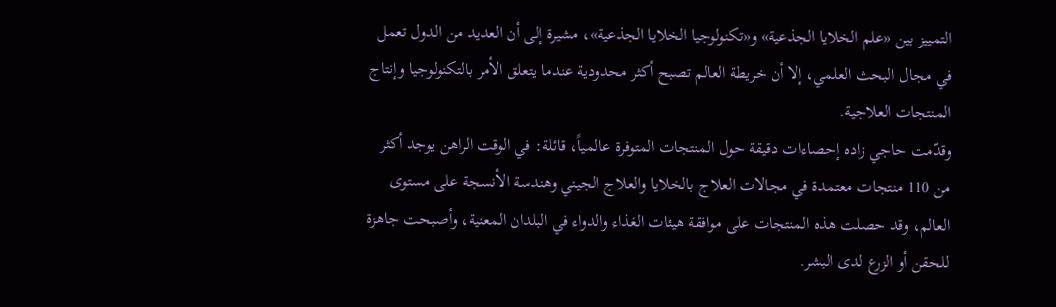التمييز بين «علم الخلايا الجذعية» و«تكنولوجيا الخلايا الجذعية»، مشيرة إلى أن العديد من الدول تعمل في مجال البحث العلمي، إلا أن خريطة العالم تصبح أكثر محدودية عندما يتعلق الأمر بالتكنولوجيا وإنتاج المنتجات العلاجية.
وقدّمت حاجي زاده إحصاءات دقيقة حول المنتجات المتوفرة عالمياً، قائلة: في الوقت الراهن يوجد أكثر من 110 منتجات معتمدة في مجالات العلاج بالخلايا والعلاج الجيني وهندسة الأنسجة على مستوى العالم، وقد حصلت هذه المنتجات على موافقة هيئات الغذاء والدواء في البلدان المعنية، وأصبحت جاهزة للحقن أو الزرع لدى البشر.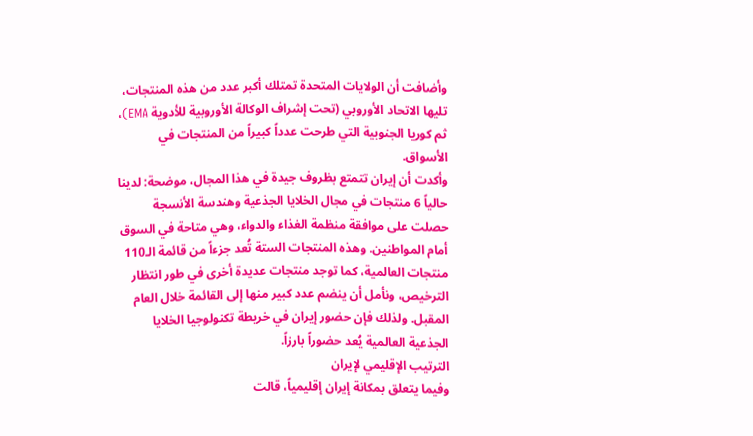وأضافت أن الولايات المتحدة تمتلك أكبر عدد من هذه المنتجات، تليها الاتحاد الأوروبي (تحت إشراف الوكالة الأوروبية للأدوية EMA)، ثم كوريا الجنوبية التي طرحت عدداً كبيراً من المنتجات في الأسواق.
وأكدت أن إيران تتمتع بظروف جيدة في هذا المجال، موضحة: لدينا حالياً 6 منتجات في مجال الخلايا الجذعية وهندسة الأنسجة حصلت على موافقة منظمة الغذاء والدواء، وهي متاحة في السوق أمام المواطنين. وهذه المنتجات الستة تُعد جزءاً من قائمة الـ110 منتجات العالمية، كما توجد منتجات عديدة أخرى في طور انتظار الترخيص، ونأمل أن ينضم عدد كبير منها إلى القائمة خلال العام المقبل. ولذلك فإن حضور إيران في خريطة تكنولوجيا الخلايا الجذعية العالمية يُعد حضوراً بارزاً.
الترتيب الإقليمي لإيران
وفيما يتعلق بمكانة إيران إقليمياً، قالت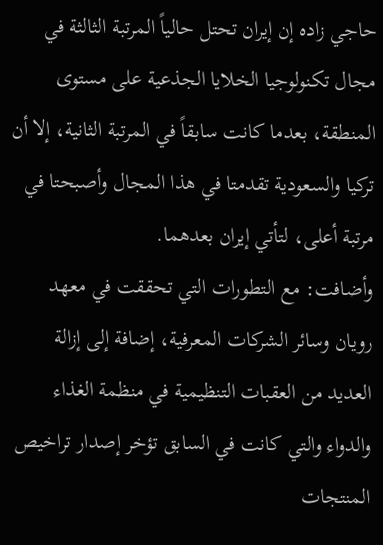حاجي زاده إن إيران تحتل حالياً المرتبة الثالثة في مجال تكنولوجيا الخلايا الجذعية على مستوى المنطقة، بعدما كانت سابقاً في المرتبة الثانية، إلا أن تركيا والسعودية تقدمتا في هذا المجال وأصبحتا في مرتبة أعلى، لتأتي إيران بعدهما.
وأضافت: مع التطورات التي تحققت في معهد رويان وسائر الشركات المعرفية، إضافة إلى إزالة العديد من العقبات التنظيمية في منظمة الغذاء والدواء والتي كانت في السابق تؤخر إصدار تراخيص المنتجات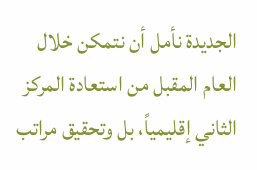الجديدة نأمل أن نتمكن خلال العام المقبل من استعادة المركز الثاني إقليمياً، بل وتحقيق مراتب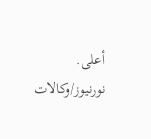أعلى.
نورنيوز/وكالات